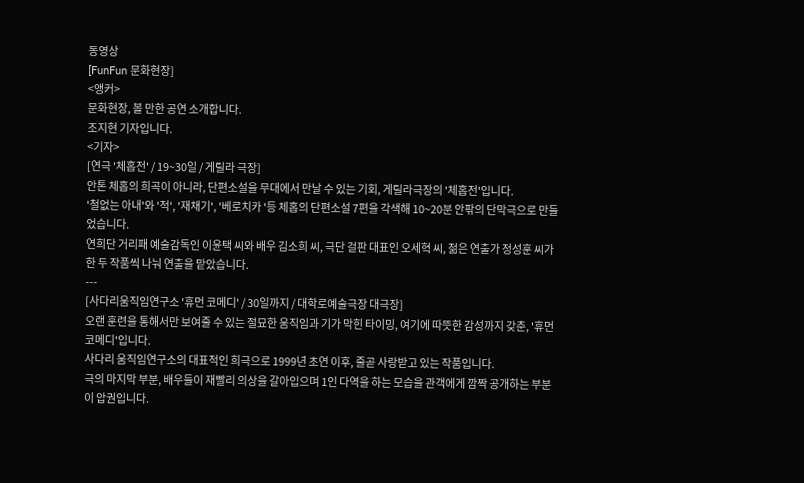동영상
[FunFun 문화현장]
<앵커>
문화현장, 볼 만한 공연 소개합니다.
조지현 기자입니다.
<기자>
[연극 '체홉전' / 19~30일 / 게릴라 극장]
안톤 체홉의 희곡이 아니라, 단편소설을 무대에서 만날 수 있는 기회, 게릴라극장의 '체홉전'입니다.
'철없는 아내'와 '적', '재채기', '베로치카 '등 체홉의 단편소설 7편을 각색해 10~20분 안팎의 단막극으로 만들었습니다.
연희단 거리패 예술감독인 이윤택 씨와 배우 김소희 씨, 극단 걸판 대표인 오세혁 씨, 젊은 연출가 정성훈 씨가 한 두 작품씩 나눠 연출을 맡았습니다.
---
[사다리움직임연구소 '휴먼 코메디' / 30일까지 / 대학로예술극장 대극장]
오랜 훈련을 통해서만 보여줄 수 있는 절묘한 움직임과 기가 막힌 타이밍, 여기에 따뜻한 감성까지 갖춘, '휴먼 코메디'입니다.
사다리 움직임연구소의 대표적인 희극으로 1999년 초연 이후, 줄곧 사랑받고 있는 작품입니다.
극의 마지막 부분, 배우들이 재빨리 의상을 갈아입으며 1인 다역을 하는 모습을 관객에게 깜짝 공개하는 부분이 압권입니다.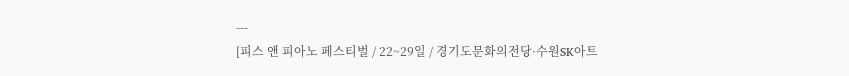---
[피스 앤 피아노 페스티벌 / 22~29일 / 경기도문화의전당·수원SK아트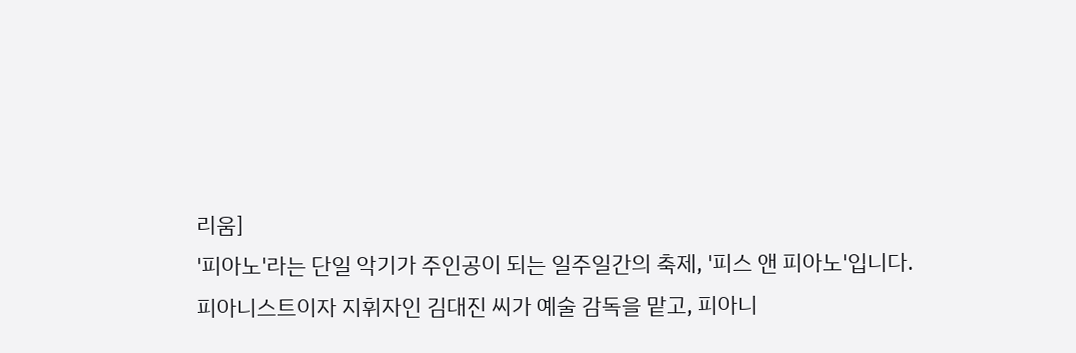리움]
'피아노'라는 단일 악기가 주인공이 되는 일주일간의 축제, '피스 앤 피아노'입니다.
피아니스트이자 지휘자인 김대진 씨가 예술 감독을 맡고, 피아니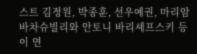스트 김정원, 박종훈, 선우예권, 마리암 바차슈빌리와 안토니 바리셰프스키 등이 연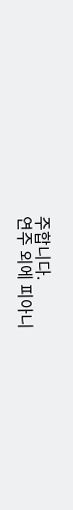주합니다.
연주 외에 피아니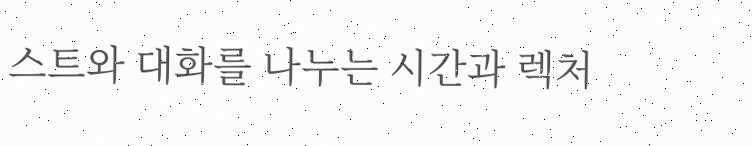스트와 대화를 나누는 시간과 렉처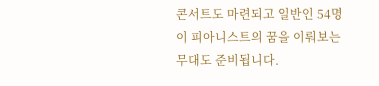콘서트도 마련되고 일반인 54명이 피아니스트의 꿈을 이뤄보는 무대도 준비됩니다.